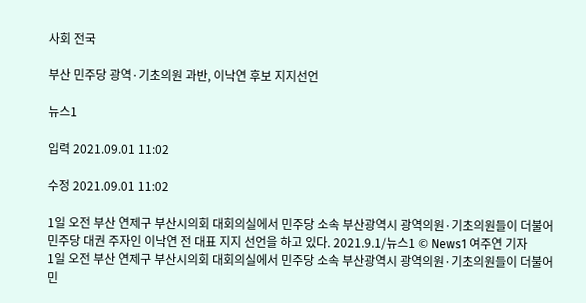사회 전국

부산 민주당 광역·기초의원 과반, 이낙연 후보 지지선언

뉴스1

입력 2021.09.01 11:02

수정 2021.09.01 11:02

1일 오전 부산 연제구 부산시의회 대회의실에서 민주당 소속 부산광역시 광역의원·기초의원들이 더불어민주당 대권 주자인 이낙연 전 대표 지지 선언을 하고 있다. 2021.9.1/뉴스1 © News1 여주연 기자
1일 오전 부산 연제구 부산시의회 대회의실에서 민주당 소속 부산광역시 광역의원·기초의원들이 더불어민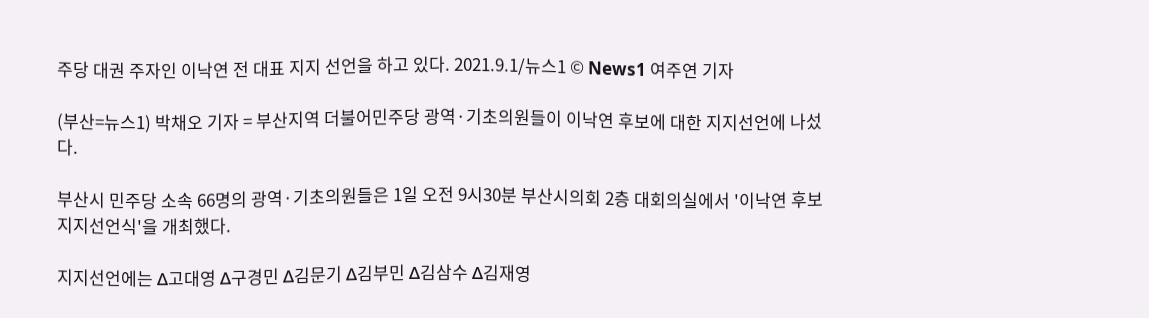주당 대권 주자인 이낙연 전 대표 지지 선언을 하고 있다. 2021.9.1/뉴스1 © News1 여주연 기자

(부산=뉴스1) 박채오 기자 = 부산지역 더불어민주당 광역·기초의원들이 이낙연 후보에 대한 지지선언에 나섰다.

부산시 민주당 소속 66명의 광역·기초의원들은 1일 오전 9시30분 부산시의회 2층 대회의실에서 '이낙연 후보 지지선언식'을 개최했다.

지지선언에는 Δ고대영 Δ구경민 Δ김문기 Δ김부민 Δ김삼수 Δ김재영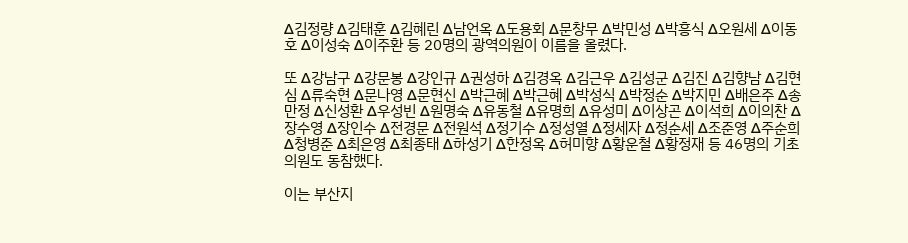Δ김정량 Δ김태훈 Δ김혜린 Δ남언옥 Δ도용회 Δ문창무 Δ박민성 Δ박흥식 Δ오원세 Δ이동호 Δ이성숙 Δ이주환 등 20명의 광역의원이 이름을 올렸다.

또 Δ강남구 Δ강문봉 Δ강인규 Δ권성하 Δ김경옥 Δ김근우 Δ김성군 Δ김진 Δ김향남 Δ김현심 Δ류숙현 Δ문나영 Δ문현신 Δ박근혜 Δ박근혜 Δ박성식 Δ박정순 Δ박지민 Δ배은주 Δ송만정 Δ신성환 Δ우성빈 Δ원명숙 Δ유동철 Δ유명희 Δ유성미 Δ이상곤 Δ이석희 Δ이의찬 Δ장수영 Δ장인수 Δ전경문 Δ전원석 Δ정기수 Δ정성열 Δ정세자 Δ정순세 Δ조준영 Δ주순희 Δ청병준 Δ최은영 Δ최종태 Δ하성기 Δ한정옥 Δ허미향 Δ황운철 Δ황정재 등 46명의 기초의원도 동참했다.

이는 부산지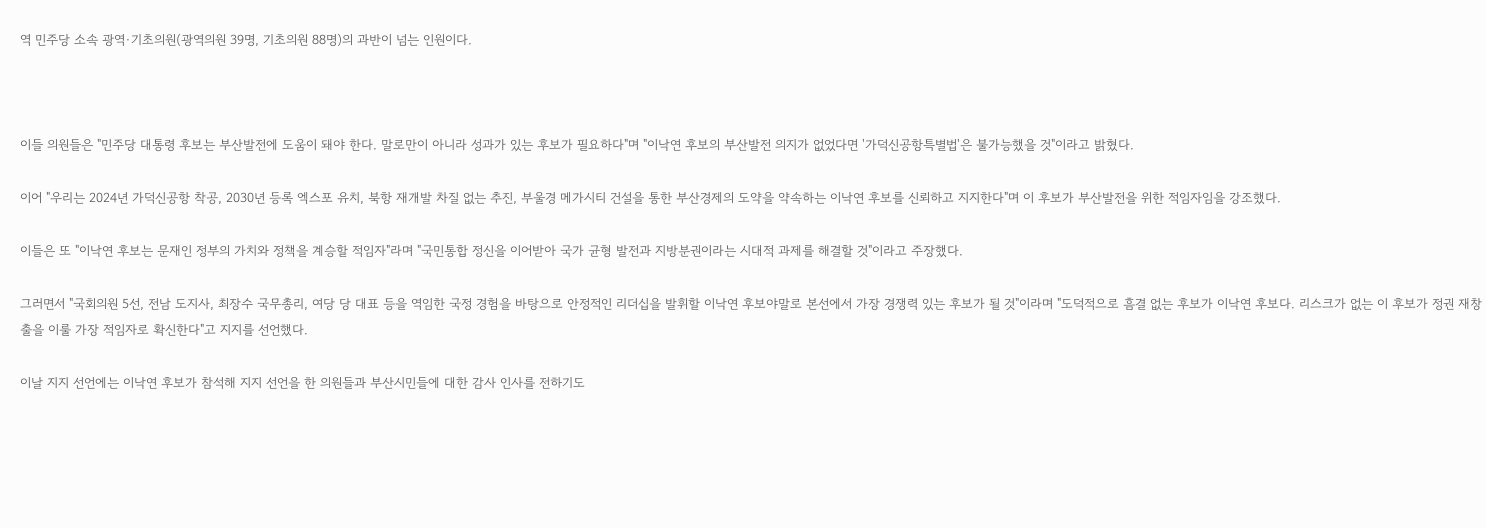역 민주당 소속 광역·기초의원(광역의원 39명, 기초의원 88명)의 과반이 넘는 인원이다.



이들 의원들은 "민주당 대통령 후보는 부산발전에 도움이 돼야 한다. 말로만이 아니라 성과가 있는 후보가 필요하다"며 "이낙연 후보의 부산발전 의지가 없었다면 '가덕신공항특별법'은 불가능했을 것"이라고 밝혔다.

이어 "우리는 2024년 가덕신공항 착공, 2030년 등록 엑스포 유치, 북항 재개발 차질 없는 추진, 부울경 메가시티 건설을 통한 부산경제의 도약을 약속하는 이낙연 후보를 신뢰하고 지지한다"며 이 후보가 부산발전을 위한 적임자임을 강조했다.

이들은 또 "이낙연 후보는 문재인 정부의 가치와 정책을 계승할 적임자"라며 "국민통합 정신을 이어받아 국가 균형 발전과 지방분권이라는 시대적 과제를 해결할 것"이라고 주장했다.

그러면서 "국회의원 5선, 전남 도지사, 최장수 국무총리, 여당 당 대표 등을 역임한 국정 경험을 바탕으로 안정적인 리더십을 발휘할 이낙연 후보야말로 본선에서 가장 경쟁력 있는 후보가 될 것"이라며 "도덕적으로 흠결 없는 후보가 이낙연 후보다. 리스크가 없는 이 후보가 정권 재창출을 이룰 가장 적임자로 확신한다"고 지지를 선언했다.

이날 지지 선언에는 이낙연 후보가 참석해 지지 선언을 한 의원들과 부산시민들에 대한 감사 인사를 전하기도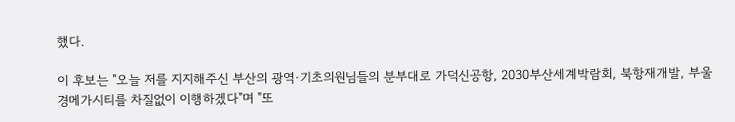했다.

이 후보는 "오늘 저를 지지해주신 부산의 광역·기초의원님들의 분부대로 가덕신공항, 2030부산세계박람회, 북항재개발, 부울경메가시티를 차질없이 이행하겠다"며 "또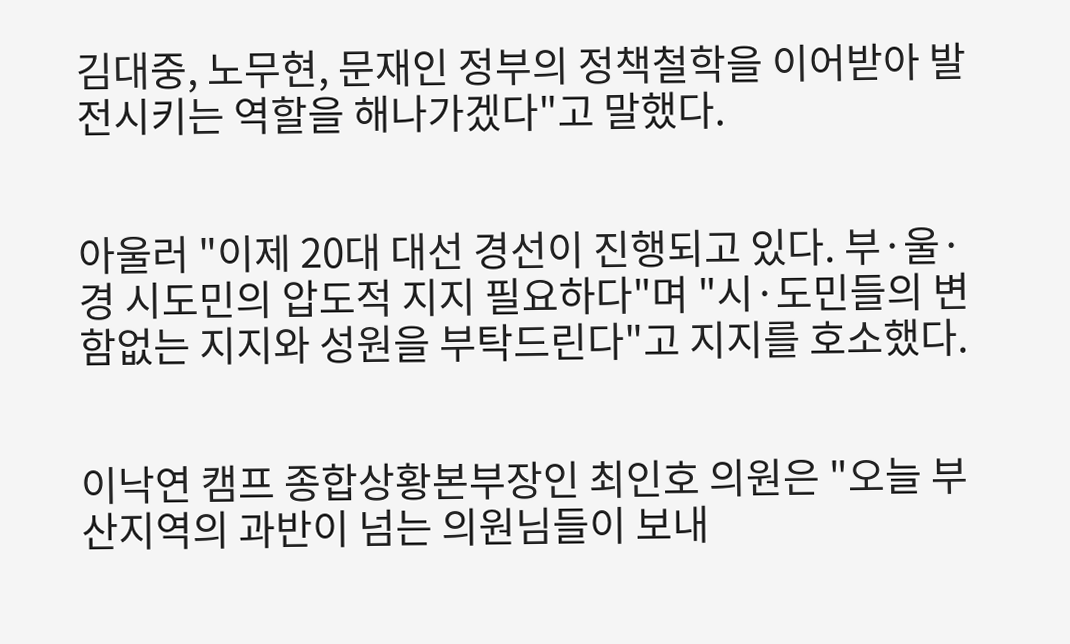김대중, 노무현, 문재인 정부의 정책철학을 이어받아 발전시키는 역할을 해나가겠다"고 말했다.


아울러 "이제 20대 대선 경선이 진행되고 있다. 부·울·경 시도민의 압도적 지지 필요하다"며 "시·도민들의 변함없는 지지와 성원을 부탁드린다"고 지지를 호소했다.


이낙연 캠프 종합상황본부장인 최인호 의원은 "오늘 부산지역의 과반이 넘는 의원님들이 보내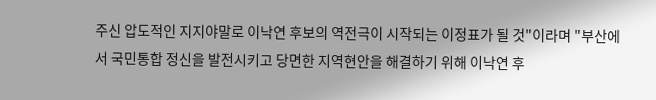주신 압도적인 지지야말로 이낙연 후보의 역전극이 시작되는 이정표가 될 것"이라며 "부산에서 국민통합 정신을 발전시키고 당면한 지역현안을 해결하기 위해 이낙연 후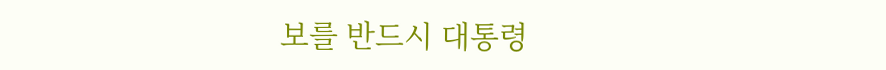보를 반드시 대통령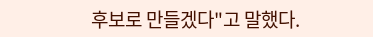후보로 만들겠다"고 말했다.